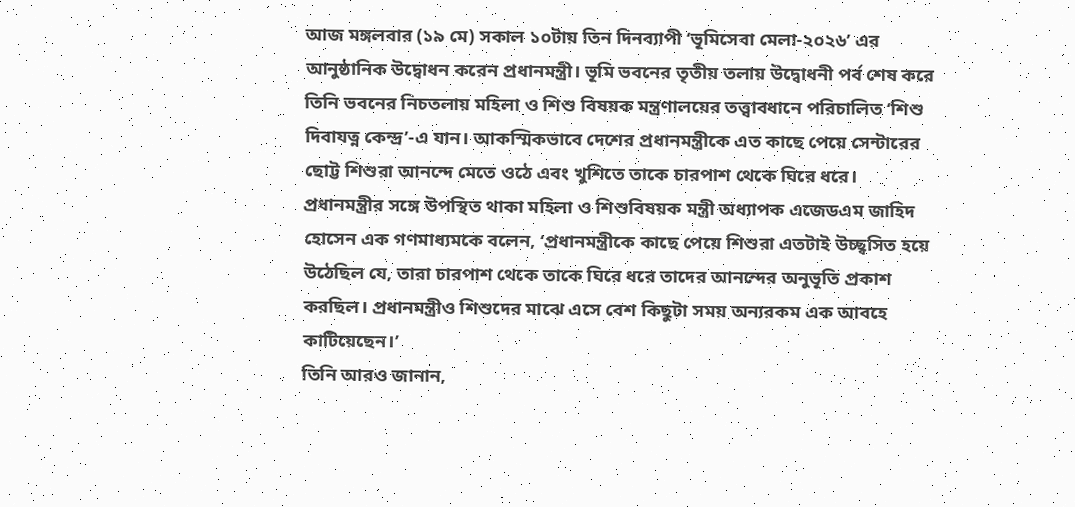আজ মঙ্গলবার (১৯ মে) সকাল ১০টায় তিন দিনব্যাপী ‘ভূমিসেবা মেলা-২০২৬’ এর আনুষ্ঠানিক উদ্বোধন করেন প্রধানমন্ত্রী। ভূমি ভবনের তৃতীয় তলায় উদ্বোধনী পর্ব শেষ করে তিনি ভবনের নিচতলায় মহিলা ও শিশু বিষয়ক মন্ত্রণালয়ের তত্ত্বাবধানে পরিচালিত ‘শিশু দিবাযত্ন কেন্দ্র’-এ যান। আকস্মিকভাবে দেশের প্রধানমন্ত্রীকে এত কাছে পেয়ে সেন্টারের ছোট্ট শিশুরা আনন্দে মেতে ওঠে এবং খুশিতে তাকে চারপাশ থেকে ঘিরে ধরে।
প্রধানমন্ত্রীর সঙ্গে উপস্থিত থাকা মহিলা ও শিশুবিষয়ক মন্ত্রী অধ্যাপক এজেডএম জাহিদ হোসেন এক গণমাধ্যমকে বলেন, ‘প্রধানমন্ত্রীকে কাছে পেয়ে শিশুরা এতটাই উচ্ছ্বসিত হয়ে উঠেছিল যে, তারা চারপাশ থেকে তাকে ঘিরে ধরে তাদের আনন্দের অনুভূতি প্রকাশ করছিল। প্রধানমন্ত্রীও শিশুদের মাঝে এসে বেশ কিছুটা সময় অন্যরকম এক আবহে কাটিয়েছেন।’
তিনি আরও জানান,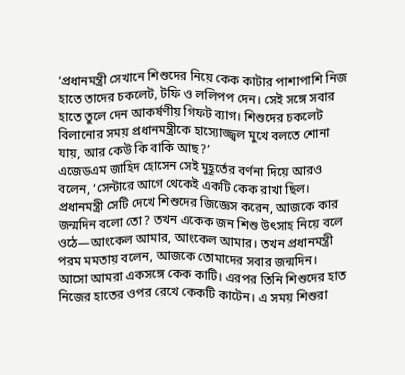‘প্রধানমন্ত্রী সেখানে শিশুদের নিয়ে কেক কাটার পাশাপাশি নিজ হাতে তাদের চকলেট, টফি ও ললিপপ দেন। সেই সঙ্গে সবার হাতে তুলে দেন আকর্ষণীয় গিফট ব্যাগ। শিশুদের চকলেট বিলানোর সময় প্রধানমন্ত্রীকে হাস্যোজ্জ্বল মুখে বলতে শোনা যায়, আর কেউ কি বাকি আছ?’
এজেডএম জাহিদ হোসেন সেই মুহূর্তের বর্ণনা দিয়ে আরও বলেন, ‘সেন্টারে আগে থেকেই একটি কেক রাখা ছিল। প্রধানমন্ত্রী সেটি দেখে শিশুদের জিজ্ঞেস করেন, আজকে কার জন্মদিন বলো তো? তখন একেক জন শিশু উৎসাহ নিয়ে বলে ওঠে—আংকেল আমার, আংকেল আমার। তখন প্রধানমন্ত্রী পরম মমতায় বলেন, আজকে তোমাদের সবার জন্মদিন। আসো আমরা একসঙ্গে কেক কাটি। এরপর তিনি শিশুদের হাত নিজের হাতের ওপর রেখে কেকটি কাটেন। এ সময় শিশুরা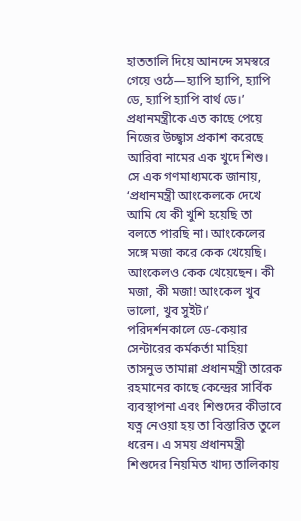হাততালি দিয়ে আনন্দে সমস্বরে গেয়ে ওঠে—হ্যাপি হ্যাপি, হ্যাপি ডে, হ্যাপি হ্যাপি বার্থ ডে।’
প্রধানমন্ত্রীকে এত কাছে পেয়ে নিজের উচ্ছ্বাস প্রকাশ করেছে আরিবা নামের এক খুদে শিশু। সে এক গণমাধ্যমকে জানায়, ‘প্রধানমন্ত্রী আংকেলকে দেখে আমি যে কী খুশি হয়েছি তা বলতে পারছি না। আংকেলের সঙ্গে মজা করে কেক খেয়েছি। আংকেলও কেক খেয়েছেন। কী মজা, কী মজা! আংকেল খুব ভালো, খুব সুইট।’
পরিদর্শনকালে ডে-কেয়ার সেন্টারের কর্মকর্তা মাহিয়া তাসনুভ তামান্না প্রধানমন্ত্রী তারেক রহমানের কাছে কেন্দ্রের সার্বিক ব্যবস্থাপনা এবং শিশুদের কীভাবে যত্ন নেওয়া হয় তা বিস্তারিত তুলে ধরেন। এ সময় প্রধানমন্ত্রী শিশুদের নিয়মিত খাদ্য তালিকায়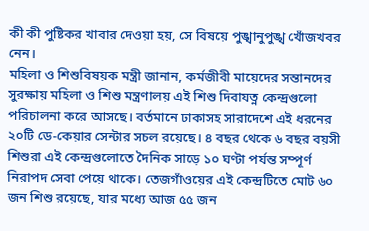কী কী পুষ্টিকর খাবার দেওয়া হয়, সে বিষয়ে পুঙ্খানুপুঙ্খ খোঁজখবর নেন।
মহিলা ও শিশুবিষয়ক মন্ত্রী জানান, কর্মজীবী মায়েদের সন্তানদের সুরক্ষায় মহিলা ও শিশু মন্ত্রণালয় এই শিশু দিবাযত্ন কেন্দ্রগুলো পরিচালনা করে আসছে। বর্তমানে ঢাকাসহ সারাদেশে এই ধরনের ২০টি ডে-কেয়ার সেন্টার সচল রয়েছে। ৪ বছর থেকে ৬ বছর বয়সী শিশুরা এই কেন্দ্রগুলোতে দৈনিক সাড়ে ১০ ঘণ্টা পর্যন্ত সম্পূর্ণ নিরাপদ সেবা পেয়ে থাকে। তেজগাঁওয়ের এই কেন্দ্রটিতে মোট ৬০ জন শিশু রয়েছে, যার মধ্যে আজ ৫৫ জন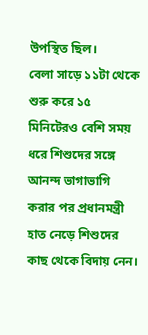উপস্থিত ছিল।
বেলা সাড়ে ১১টা থেকে শুরু করে ১৫ মিনিটেরও বেশি সময় ধরে শিশুদের সঙ্গে আনন্দ ভাগাভাগি করার পর প্রধানমন্ত্রী হাত নেড়ে শিশুদের কাছ থেকে বিদায় নেন।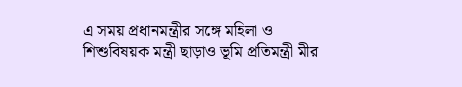এ সময় প্রধানমন্ত্রীর সঙ্গে মহিলা ও শিশুবিষয়ক মন্ত্রী ছাড়াও ভূমি প্রতিমন্ত্রী মীর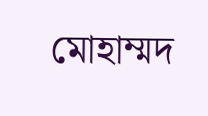মোহাম্মদ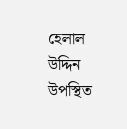হেলাল উদ্দিন উপস্থিত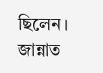ছিলেন।
জান্নাত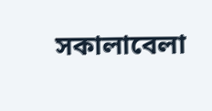সকালাবেলা